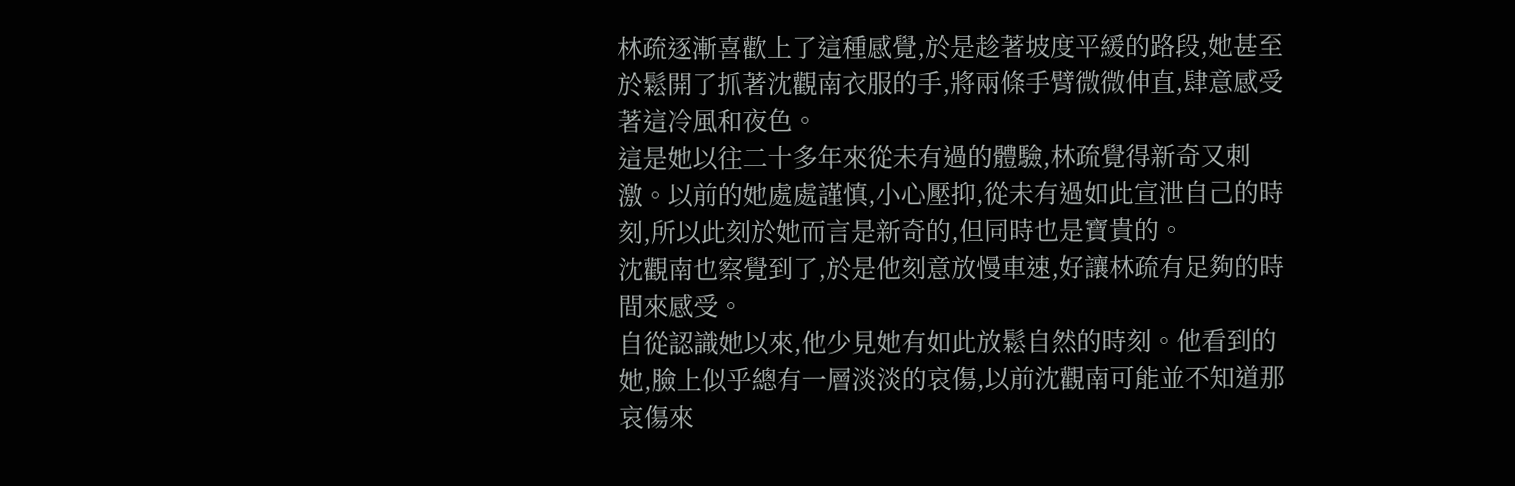林疏逐漸喜歡上了這種感覺,於是趁著坡度平緩的路段,她甚至於鬆開了抓著沈觀南衣服的手,將兩條手臂微微伸直,肆意感受著這冷風和夜色。
這是她以往二十多年來從未有過的體驗,林疏覺得新奇又刺激。以前的她處處謹慎,小心壓抑,從未有過如此宣泄自己的時刻,所以此刻於她而言是新奇的,但同時也是寶貴的。
沈觀南也察覺到了,於是他刻意放慢車速,好讓林疏有足夠的時間來感受。
自從認識她以來,他少見她有如此放鬆自然的時刻。他看到的她,臉上似乎總有一層淡淡的哀傷,以前沈觀南可能並不知道那哀傷來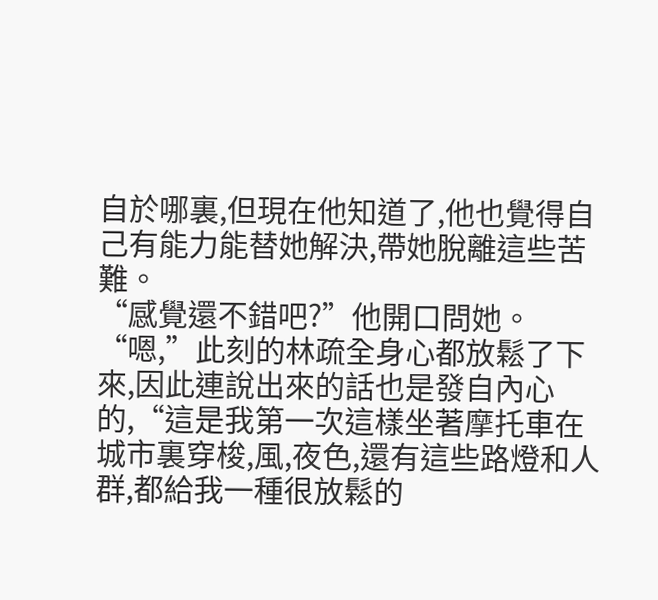自於哪裏,但現在他知道了,他也覺得自己有能力能替她解決,帶她脫離這些苦難。
“感覺還不錯吧?”他開口問她。
“嗯,”此刻的林疏全身心都放鬆了下來,因此連說出來的話也是發自內心的,“這是我第一次這樣坐著摩托車在城市裏穿梭,風,夜色,還有這些路燈和人群,都給我一種很放鬆的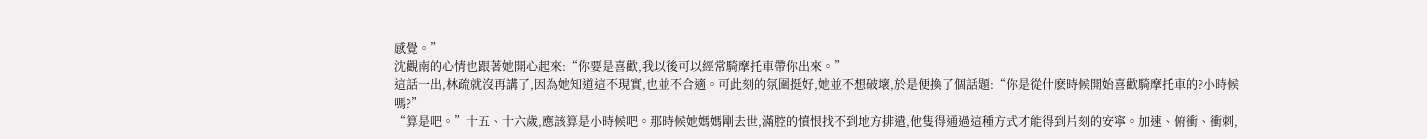感覺。”
沈觀南的心情也跟著她開心起來:“你要是喜歡,我以後可以經常騎摩托車帶你出來。”
這話一出,林疏就沒再講了,因為她知道這不現實,也並不合適。可此刻的氛圍挺好,她並不想破壞,於是便換了個話題:“你是從什麽時候開始喜歡騎摩托車的?小時候嗎?”
“算是吧。”十五、十六歲,應該算是小時候吧。那時候她媽媽剛去世,滿腔的憤恨找不到地方排遣,他隻得通過這種方式才能得到片刻的安寧。加速、俯衝、衝刺,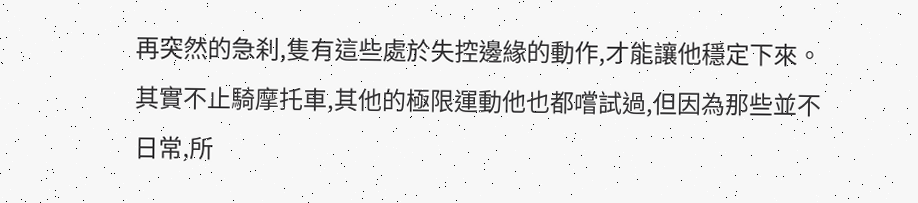再突然的急刹,隻有這些處於失控邊緣的動作,才能讓他穩定下來。
其實不止騎摩托車,其他的極限運動他也都嚐試過,但因為那些並不日常,所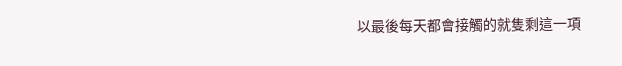以最後每天都會接觸的就隻剩這一項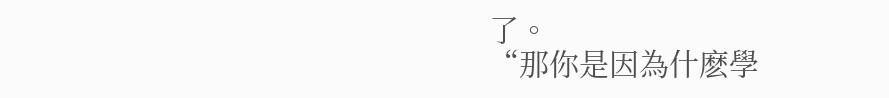了。
“那你是因為什麽學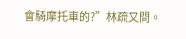會騎摩托車的?”林疏又問。